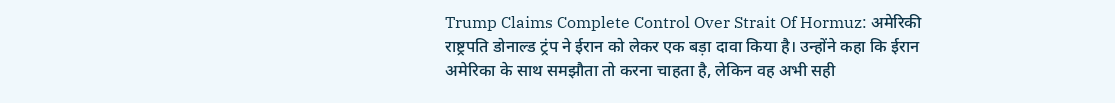Trump Claims Complete Control Over Strait Of Hormuz: अमेरिकी राष्ट्रपति डोनाल्ड ट्रंप ने ईरान को लेकर एक बड़ा दावा किया है। उन्होंने कहा कि ईरान अमेरिका के साथ समझौता तो करना चाहता है, लेकिन वह अभी सही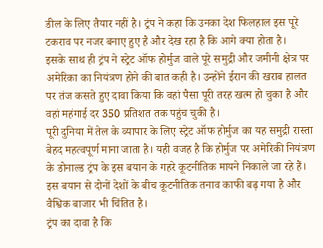डील के लिए तैयार नहीं है। ट्रंप ने कहा कि उनका देश फिलहाल इस पूरे टकराव पर नजर बनाए हुए है और देख रहा है कि आगे क्या होता है।
इसके साथ ही ट्रंप ने स्ट्रेट ऑफ होर्मुज वाले पूरे समुद्री और जमीनी क्षेत्र पर अमेरिका का नियंत्रण होने की बात कही है। उन्होंने ईरान की खराब हालत पर तंज कसते हुए दावा किया कि वहां पैसा पूरी तरह खत्म हो चुका है और वहां महंगाई दर 350 प्रतिशत तक पहुंच चुकी है।
पूरी दुनिया में तेल के व्यापार के लिए स्ट्रेट ऑफ होर्मुज का यह समुद्री रास्ता बेहद महत्वपूर्ण माना जाता है। यही वजह है कि होर्मुज पर अमेरिकी नियंत्रण के डोनाल्ड ट्रंप के इस बयान के गहरे कूटनीतिक मायने निकाले जा रहे हैं। इस बयान से दोनों देशों के बीच कूटनीतिक तनाव काफी बढ़ गया है और वैश्विक बाजार भी चिंतित है।
ट्रंप का दावा है कि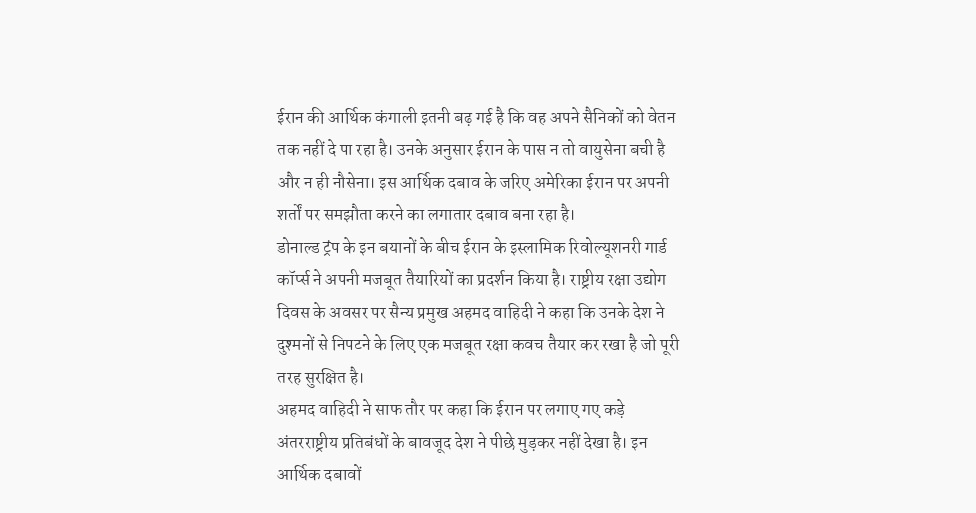ईरान की आर्थिक कंगाली इतनी बढ़ गई है कि वह अपने सैनिकों को वेतन तक नहीं दे पा रहा है। उनके अनुसार ईरान के पास न तो वायुसेना बची है और न ही नौसेना। इस आर्थिक दबाव के जरिए अमेरिका ईरान पर अपनी शर्तों पर समझौता करने का लगातार दबाव बना रहा है।
डोनाल्ड ट्रंप के इन बयानों के बीच ईरान के इस्लामिक रिवोल्यूशनरी गार्ड कॉर्प्स ने अपनी मजबूत तैयारियों का प्रदर्शन किया है। राष्ट्रीय रक्षा उद्योग दिवस के अवसर पर सैन्य प्रमुख अहमद वाहिदी ने कहा कि उनके देश ने दुश्मनों से निपटने के लिए एक मजबूत रक्षा कवच तैयार कर रखा है जो पूरी तरह सुरक्षित है।
अहमद वाहिदी ने साफ तौर पर कहा कि ईरान पर लगाए गए कड़े अंतरराष्ट्रीय प्रतिबंधों के बावजूद देश ने पीछे मुड़कर नहीं देखा है। इन आर्थिक दबावों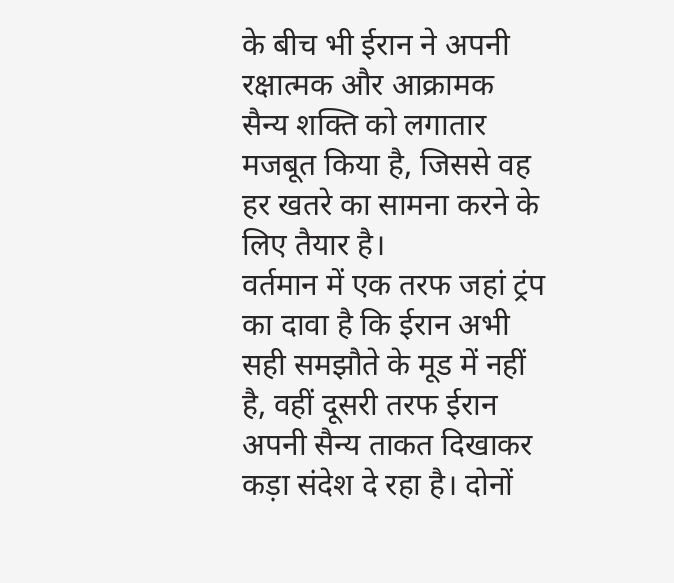के बीच भी ईरान ने अपनी रक्षात्मक और आक्रामक सैन्य शक्ति को लगातार मजबूत किया है, जिससे वह हर खतरे का सामना करने के लिए तैयार है।
वर्तमान में एक तरफ जहां ट्रंप का दावा है कि ईरान अभी सही समझौते के मूड में नहीं है, वहीं दूसरी तरफ ईरान अपनी सैन्य ताकत दिखाकर कड़ा संदेश दे रहा है। दोनों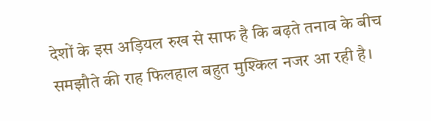देशों के इस अड़ियल रुख से साफ है कि बढ़ते तनाव के बीच समझौते की राह फिलहाल बहुत मुश्किल नजर आ रही है।